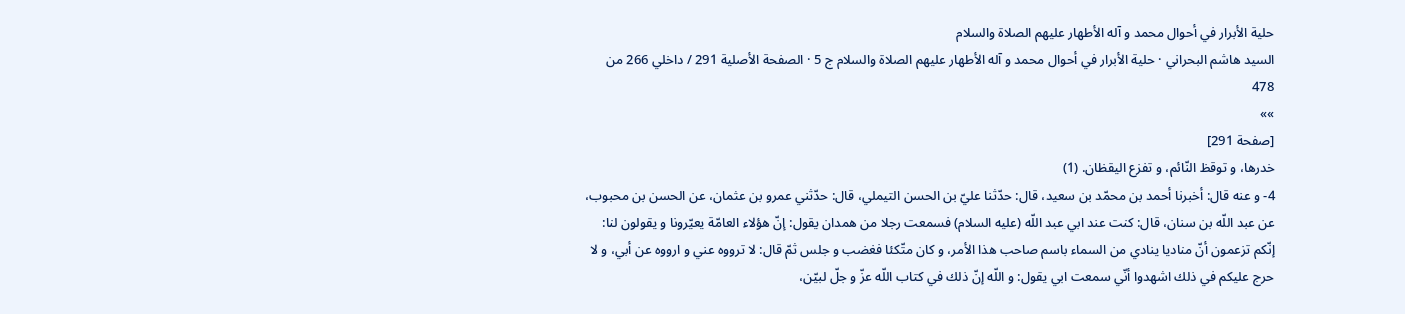حلية الأبرار في أحوال محمد و آله الأطهار عليهم الصلاة والسلام
السيد هاشم البحراني · حلية الأبرار في أحوال محمد و آله الأطهار عليهم الصلاة والسلام ج 5 · الصفحة الأصلية 291 / داخلي 266 من 478
»»
[صفحة 291]
خدرها، و توقظ النّائم، و تفزع اليقظان. (1)
4- و عنه قال: أخبرنا أحمد بن محمّد بن سعيد، قال: حدّثنا عليّ بن الحسن التيملي، قال: حدّثني عمرو بن عثمان، عن الحسن بن محبوب، عن عبد اللّه بن سنان، قال: كنت عند ابي عبد اللّه (عليه السلام) فسمعت رجلا من همدان يقول: إنّ هؤلاء العامّة يعيّرونا و يقولون لنا: إنّكم تزعمون أنّ مناديا ينادي من السماء باسم صاحب هذا الأمر، و كان متّكئا فغضب و جلس ثمّ قال: لا ترووه عني و ارووه عن أبي، و لا حرج عليكم في ذلك اشهدوا أنّي سمعت ابي يقول: و اللّه إنّ ذلك في كتاب اللّه عزّ و جلّ لبيّن،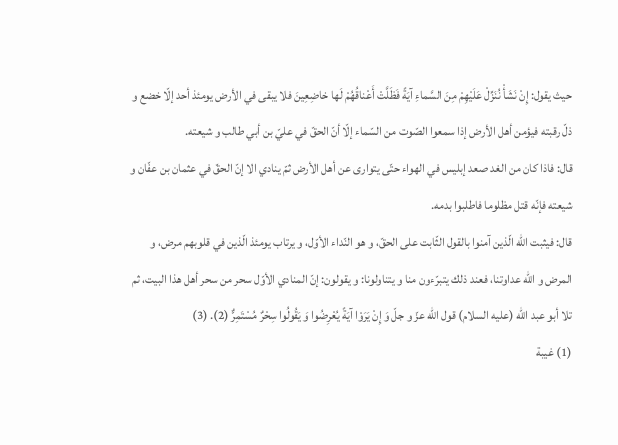حيث يقول: إِنْ نَشَأْ نُنَزِّلْ عَلَيْهِمْ مِنَ السَّماءِ آيَةً فَظَلَّتْ أَعْناقُهُمْ لَها خاضِعِينَ فلا يبقى في الأرض يومئذ أحد إلّا خضع و ذلّ رقبته فيؤمن أهل الأرض إذا سمعوا الصّوت من السّماء إلّا أنّ الحقّ في عليّ بن أبي طالب و شيعته.
قال: فاذا كان من الغد صعد إبليس في الهواء حتّى يتوارى عن أهل الأرض ثمّ ينادي الا إنّ الحقّ في عثمان بن عفّان و شيعته فإنّه قتل مظلوما فاطلبوا بدمه.
قال: فيثبت اللّه الّذين آمنوا بالقول الثّابت على الحقّ، و هو النّداء الأوّل، و يرتاب يومئذ الّذين في قلوبهم مرض، و المرض و اللّه عداوتنا، فعند ذلك يتبرّءون منا و يتناولونا: و يقولون: إنّ المنادي الأوّل سحر من سحر أهل هذا البيت، ثم تلا أبو عبد اللّه (عليه السلام) قول اللّه عزّ و جلّ وَ إِنْ يَرَوْا آيَةً يُعْرِضُوا وَ يَقُولُوا سِحْرٌ مُسْتَمِرٌّ (2). (3)
(1) غيبة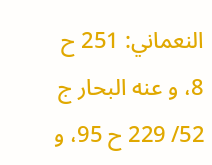النعماني: 251 ح 8، و عنه البحار ج 52/ 229 ح 95، و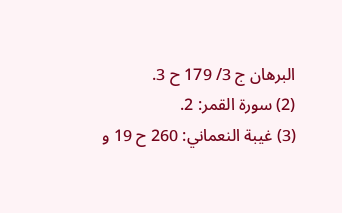البرهان ج 3/ 179 ح 3.
(2) سورة القمر: 2.
(3) غيبة النعماني: 260 ح 19 و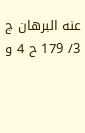عنه البرهان ج 3/ 179 ح 4 و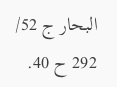البحار ج 52/ 292 ح 40.